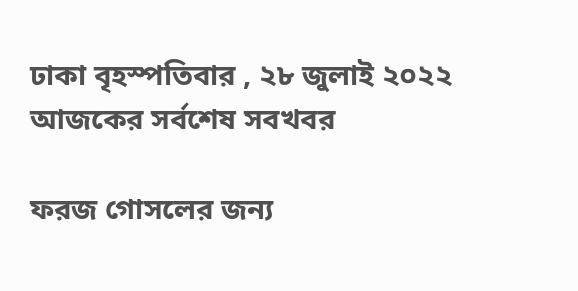ঢাকা বৃহস্পতিবার , ২৮ জুলাই ২০২২
আজকের সর্বশেষ সবখবর

ফরজ গোসলের জন্য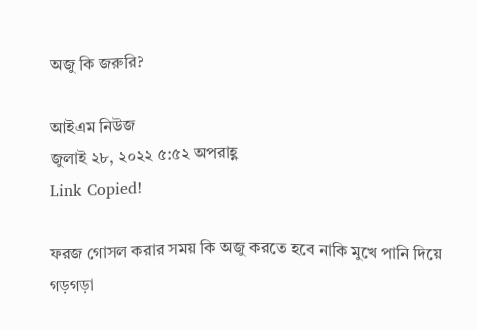অজু কি জরুরি?

আইএম নিউজ
জুলাই ২৮, ২০২২ ৫:৫২ অপরাহ্ণ
Link Copied!

ফরজ গোসল করার সময় কি অজু করতে হবে নাকি মুখে পানি দিয়ে গড়গড়া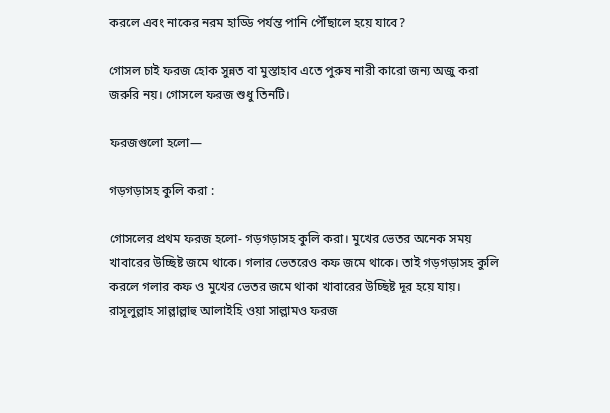করলে এবং নাকের নরম হাড্ডি পর্যন্ত পানি পৌঁছালে হয়ে যাবে?

গোসল চাই ফরজ হোক সুন্নত বা মুস্তাহাব এতে পুরুষ নারী কারো জন্য অজু করা জরুরি নয়। গোসলে ফরজ শুধু তিনটি।

ফরজগুলো হলো—

গড়গড়াসহ কুলি করা :

গোসলের প্রথম ফরজ হলো- গড়গড়াসহ কুলি করা। মুখের ভেতর অনেক সময় খাবারের উচ্ছিষ্ট জমে থাকে। গলার ভেতরেও কফ জমে থাকে। তাই গড়গড়াসহ কুলি করলে গলার কফ ও মুখের ভেতর জমে থাকা খাবারের উচ্ছিষ্ট দূর হয়ে যায়। রাসূলুল্লাহ সাল্লাল্লাহু আলাইহি ওয়া সাল্লামও ফরজ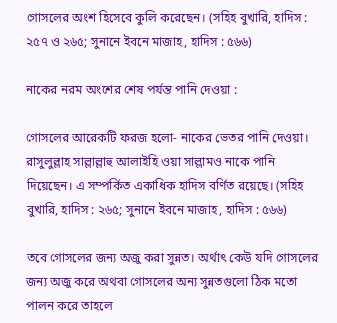গোসলের অংশ হিসেবে কুলি করেছেন। (সহিহ বুখারি, হাদিস : ২৫৭ ও ২৬৫; সুনানে ইবনে মাজাহ, হাদিস : ৫৬৬)

নাকের নরম অংশের শেষ পর্যন্ত পানি দেওয়া :

গোসলের আরেকটি ফরজ হলো- নাকের ভেতর পানি দেওয়া। রাসুলুল্লাহ সাল্লাল্লাহু আলাইহি ওয়া সাল্লামও নাকে পানি দিয়েছেন। এ সম্পর্কিত একাধিক হাদিস বর্ণিত রয়েছে। (সহিহ বুখারি, হাদিস : ২৬৫; সুনানে ইবনে মাজাহ, হাদিস : ৫৬৬)

তবে গোসলের জন্য অজু করা সুন্নত। অর্থাৎ কেউ যদি গোসলের জন্য অজু করে অথবা গোসলের অন্য সুন্নতগুলো ঠিক মতো পালন করে তাহলে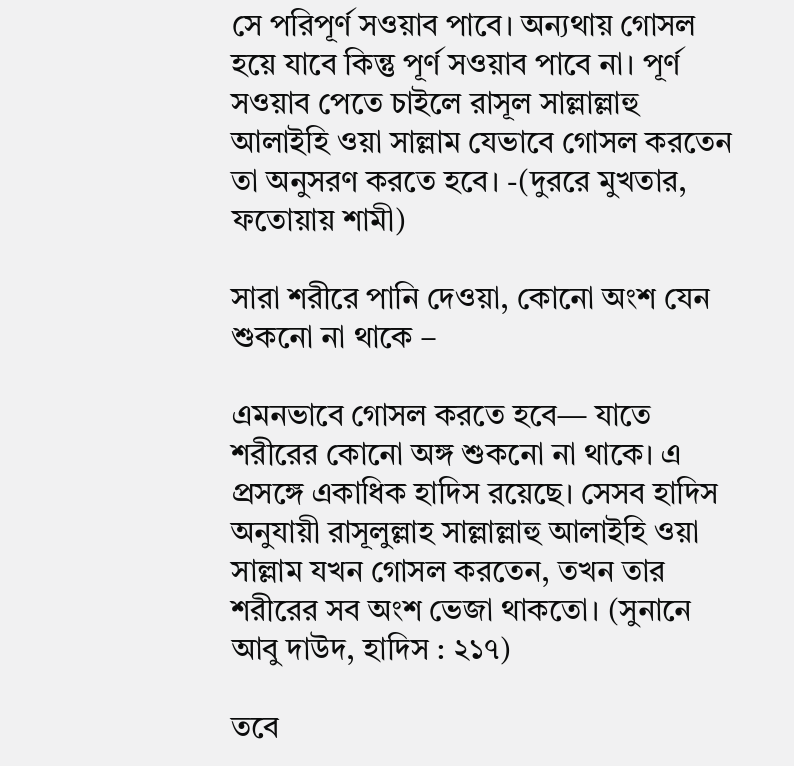সে পরিপূর্ণ সওয়াব পাবে। অন্যথায় গোসল হয়ে যাবে কিন্তু পূর্ণ সওয়াব পাবে না। পূর্ণ সওয়াব পেতে চাইলে রাসূল সাল্লাল্লাহু আলাইহি ওয়া সাল্লাম যেভাবে গোসল করতেন তা অনুসরণ করতে হবে। -(দুররে মুখতার, ফতোয়ায় শামী)

সারা শরীরে পানি দেওয়া, কোনো অংশ যেন শুকনো না থাকে –

এমনভাবে গোসল করতে হবে— যাতে শরীরের কোনো অঙ্গ শুকনো না থাকে। এ প্রসঙ্গে একাধিক হাদিস রয়েছে। সেসব হাদিস অনুযায়ী রাসূলুল্লাহ সাল্লাল্লাহু আলাইহি ওয়া সাল্লাম যখন গোসল করতেন, তখন তার শরীরের সব অংশ ভেজা থাকতো। (সুনানে আবু দাউদ, হাদিস : ২১৭)

তবে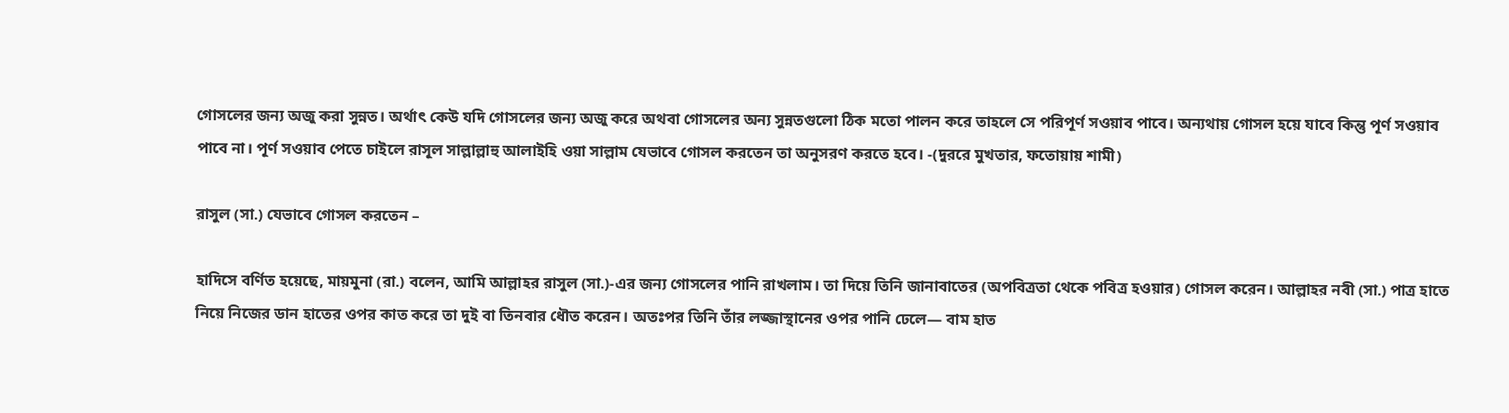গোসলের জন্য অজু করা সুন্নত। অর্থাৎ কেউ যদি গোসলের জন্য অজু করে অথবা গোসলের অন্য সুন্নতগুলো ঠিক মতো পালন করে তাহলে সে পরিপূর্ণ সওয়াব পাবে। অন্যথায় গোসল হয়ে যাবে কিন্তু পূর্ণ সওয়াব পাবে না। পূর্ণ সওয়াব পেতে চাইলে রাসূল সাল্লাল্লাহু আলাইহি ওয়া সাল্লাম যেভাবে গোসল করতেন তা অনুসরণ করতে হবে। -(দুররে মুখতার, ফতোয়ায় শামী)

রাসুল (সা.) যেভাবে গোসল করতেন –

হাদিসে বর্ণিত হয়েছে, মায়মুনা (রা.) বলেন, আমি আল্লাহর রাসুল (সা.)-এর জন্য গোসলের পানি রাখলাম। তা দিয়ে তিনি জানাবাতের (অপবিত্রতা থেকে পবিত্র হওয়ার) গোসল করেন। আল্লাহর নবী (সা.) পাত্র হাতে নিয়ে নিজের ডান হাতের ওপর কাত করে তা দুই বা তিনবার ধৌত করেন। অতঃপর তিনি তাঁর লজ্জাস্থানের ওপর পানি ঢেলে— বাম হাত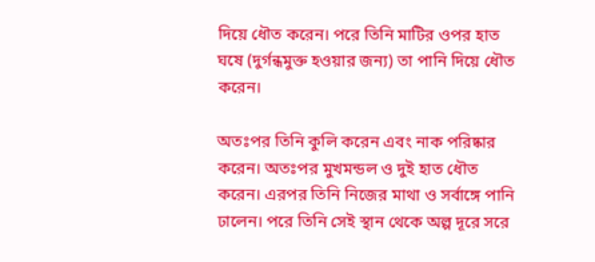দিয়ে ধৌত করেন। পরে তিনি মাটির ওপর হাত ঘষে (দুর্গন্ধমুক্ত হওয়ার জন্য) তা পানি দিয়ে ধৌত করেন।

অতঃপর তিনি কুলি করেন এবং নাক পরিষ্কার করেন। অতঃপর মুখমন্ডল ও দুই হাত ধৌত করেন। এরপর তিনি নিজের মাথা ও সর্বাঙ্গে পানি ঢালেন। পরে তিনি সেই স্থান থেকে অল্প দূরে সরে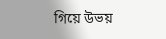গিয়ে উভয়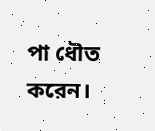পা ধৌত করেন।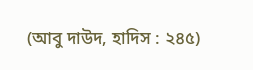(আবু দাউদ, হাদিস : ২৪৫)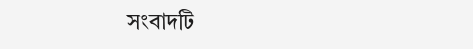সংবাদটি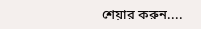শেয়ার করুন....